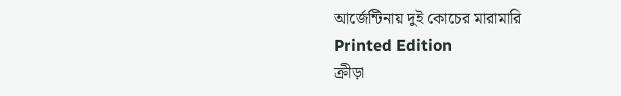আর্জেন্টিনায় দুই কোচের মারামারি
Printed Edition
ক্রীড়া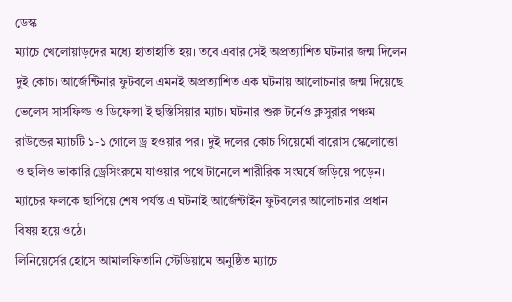ডেস্ক
ম্যাচে খেলোয়াড়দের মধ্যে হাতাহাতি হয়। তবে এবার সেই অপ্রত্যাশিত ঘটনার জন্ম দিলেন দুই কোচ। আর্জেন্টিনার ফুটবলে এমনই অপ্রত্যাশিত এক ঘটনায় আলোচনার জন্ম দিয়েছে ভেলেস সার্সফিল্ড ও ডিফেন্সা ই হুস্তিসিয়ার ম্যাচ। ঘটনার শুরু টর্নেও ক্লসুরার পঞ্চম রাউন্ডের ম্যাচটি ১-১ গোলে ড্র হওয়ার পর। দুই দলের কোচ গিয়ের্মো বারোস স্কেলোত্তো ও হুলিও ভাকারি ড্রেসিংরুমে যাওয়ার পথে টানেলে শারীরিক সংঘর্ষে জড়িয়ে পড়েন। ম্যাচের ফলকে ছাপিয়ে শেষ পর্যন্ত এ ঘটনাই আর্জেন্টাইন ফুটবলের আলোচনার প্রধান বিষয় হয়ে ওঠে।
লিনিয়ের্সের হোসে আমালফিতানি স্টেডিয়ামে অনুষ্ঠিত ম্যাচে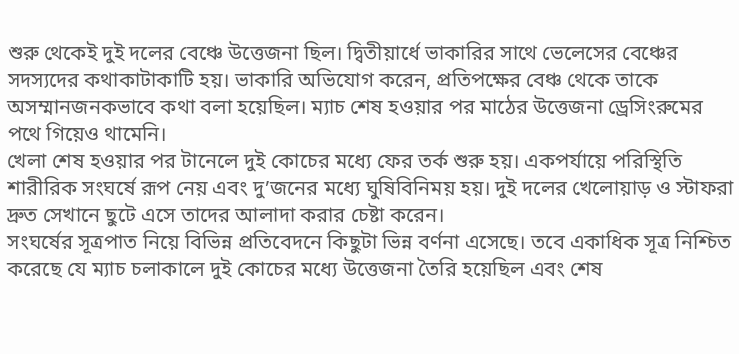শুরু থেকেই দুই দলের বেঞ্চে উত্তেজনা ছিল। দ্বিতীয়ার্ধে ভাকারির সাথে ভেলেসের বেঞ্চের সদস্যদের কথাকাটাকাটি হয়। ভাকারি অভিযোগ করেন, প্রতিপক্ষের বেঞ্চ থেকে তাকে অসম্মানজনকভাবে কথা বলা হয়েছিল। ম্যাচ শেষ হওয়ার পর মাঠের উত্তেজনা ড্রেসিংরুমের পথে গিয়েও থামেনি।
খেলা শেষ হওয়ার পর টানেলে দুই কোচের মধ্যে ফের তর্ক শুরু হয়। একপর্যায়ে পরিস্থিতি শারীরিক সংঘর্ষে রূপ নেয় এবং দু’জনের মধ্যে ঘুষিবিনিময় হয়। দুই দলের খেলোয়াড় ও স্টাফরা দ্রুত সেখানে ছুটে এসে তাদের আলাদা করার চেষ্টা করেন।
সংঘর্ষের সূত্রপাত নিয়ে বিভিন্ন প্রতিবেদনে কিছুটা ভিন্ন বর্ণনা এসেছে। তবে একাধিক সূত্র নিশ্চিত করেছে যে ম্যাচ চলাকালে দুই কোচের মধ্যে উত্তেজনা তৈরি হয়েছিল এবং শেষ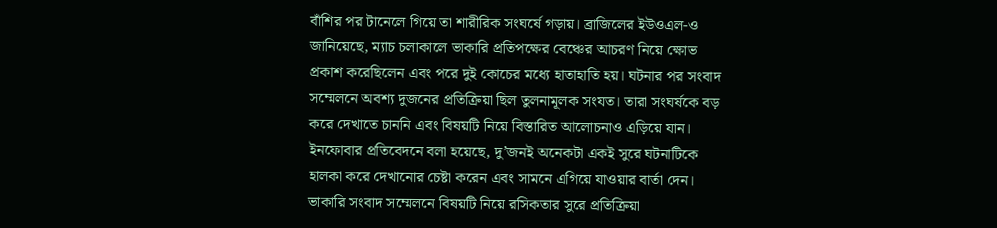বাঁশির পর টানেলে গিয়ে তা শারীরিক সংঘর্ষে গড়ায়। ব্রাজিলের ইউওএল-ও জানিয়েছে, ম্যাচ চলাকালে ভাকারি প্রতিপক্ষের বেঞ্চের আচরণ নিয়ে ক্ষোভ প্রকাশ করেছিলেন এবং পরে দুই কোচের মধ্যে হাতাহাতি হয়। ঘটনার পর সংবাদ সম্মেলনে অবশ্য দুজনের প্রতিক্রিয়া ছিল তুলনামূলক সংযত। তারা সংঘর্ষকে বড় করে দেখাতে চাননি এবং বিষয়টি নিয়ে বিস্তারিত আলোচনাও এড়িয়ে যান। ইনফোবার প্রতিবেদনে বলা হয়েছে, দু’জনই অনেকটা একই সুরে ঘটনাটিকে হালকা করে দেখানোর চেষ্টা করেন এবং সামনে এগিয়ে যাওয়ার বার্তা দেন।
ভাকারি সংবাদ সম্মেলনে বিষয়টি নিয়ে রসিকতার সুরে প্রতিক্রিয়া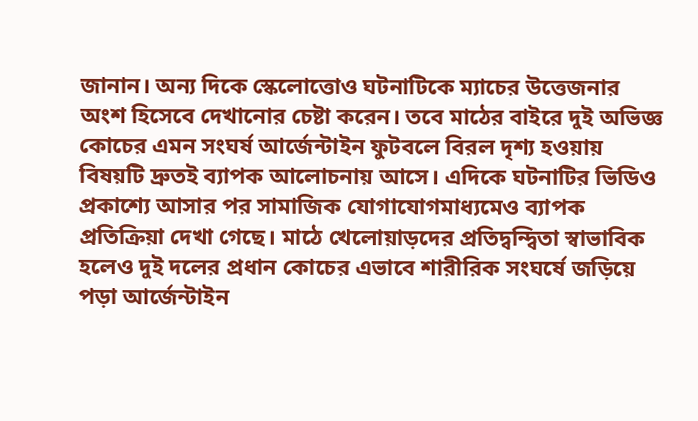জানান। অন্য দিকে স্কেলোত্তোও ঘটনাটিকে ম্যাচের উত্তেজনার অংশ হিসেবে দেখানোর চেষ্টা করেন। তবে মাঠের বাইরে দুই অভিজ্ঞ কোচের এমন সংঘর্ষ আর্জেন্টাইন ফুটবলে বিরল দৃশ্য হওয়ায় বিষয়টি দ্রুতই ব্যাপক আলোচনায় আসে। এদিকে ঘটনাটির ভিডিও প্রকাশ্যে আসার পর সামাজিক যোগাযোগমাধ্যমেও ব্যাপক প্রতিক্রিয়া দেখা গেছে। মাঠে খেলোয়াড়দের প্রতিদ্বন্দ্বিতা স্বাভাবিক হলেও দুই দলের প্রধান কোচের এভাবে শারীরিক সংঘর্ষে জড়িয়ে পড়া আর্জেন্টাইন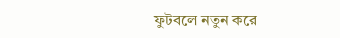ফুটবলে নতুন করে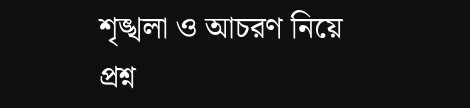শৃঙ্খলা ও আচরণ নিয়ে প্রশ্ন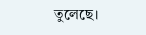তুলেছে।